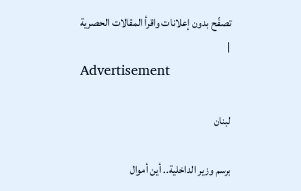تصفّح بدون إعلانات واقرأ المقالات الحصرية
|
Advertisement

لبنان

برسم وزير الداخلية.. أين أموال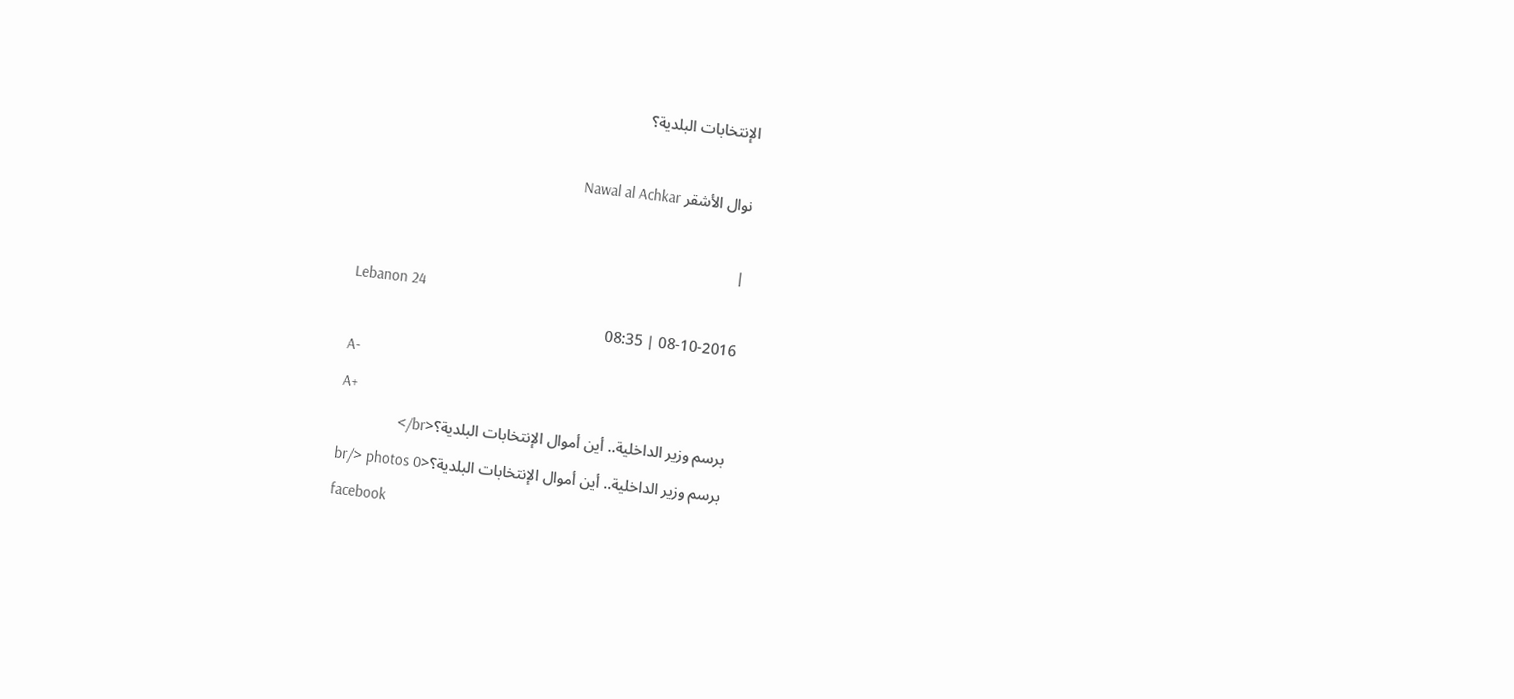الإنتخابات البلدية؟

نوال الأشقر Nawal al Achkar

|
Lebanon 24
08-10-2016 | 08:35
A-
A+
برسم وزير الداخلية.. أين أموال الإنتخابات البلدية؟<br/>
برسم وزير الداخلية.. أين أموال الإنتخابات البلدية؟<br/> photos 0
facebook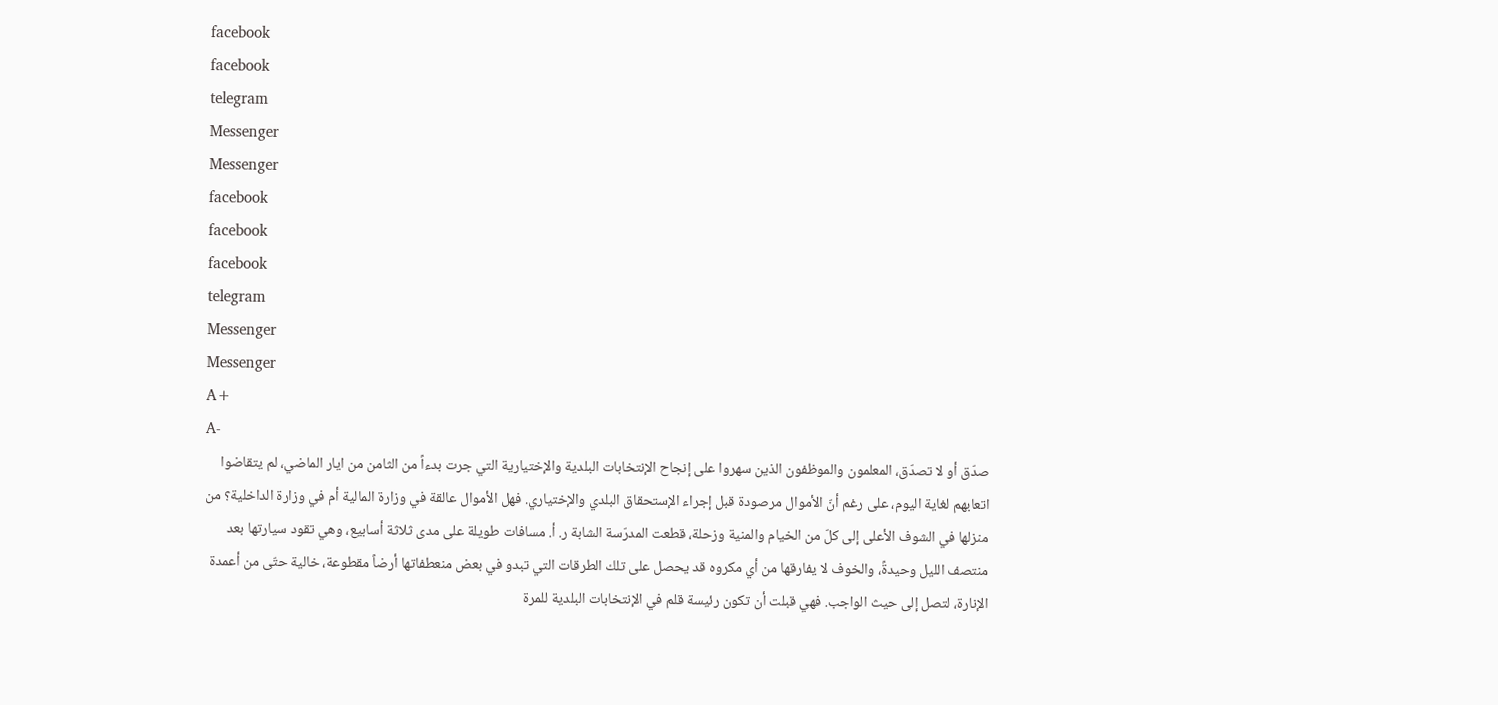facebook
facebook
telegram
Messenger
Messenger
facebook
facebook
facebook
telegram
Messenger
Messenger
A+
A-
صدّق أو لا تصدّق، المعلمون والموظفون الذين سهروا على إنجاح الإنتخابات البلدية والإختيارية التي جرت بدءاً من الثامن من ايار الماضي، لم يتقاضوا اتعابهم لغاية اليوم، على رغم أنّ الأموال مرصودة قبل إجراء الإستحقاق البلدي والإختياري. فهل الأموال عالقة في وزارة المالية أم في وزارة الداخلية؟ من منزلها في الشوف الأعلى إلى كلّ من الخيام والمنية وزحلة، قطعت المدرّسة الشابة ر. أ. مسافات طويلة على مدى ثلاثة أسابيع، وهي تقود سيارتها بعد منتصف الليل وحيدةً، والخوف لا يفارقها من أي مكروه قد يحصل على تلك الطرقات التي تبدو في بعض منعطفاتها أرضاً مقطوعة، خالية حتّى من أعمدة الإنارة، لتصل إلى حيث الواجب. فهي قبلت أن تكون رئيسة قلم في الإنتخابات البلدية للمرة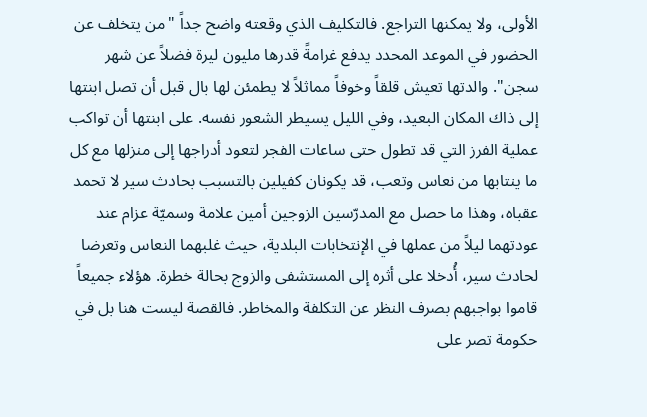الأولى، ولا يمكنها التراجع. فالتكليف الذي وقعته واضح جداً "من يتخلف عن الحضور في الموعد المحدد يدفع غرامةً قدرها مليون ليرة فضلاً عن شهر سجن". والدتها تعيش قلقاً وخوفاً مماثلاً لا يطمئن لها بال قبل أن تصل ابنتها إلى ذاك المكان البعيد، وفي الليل يسيطر الشعور نفسه. على ابنتها أن تواكب عملية الفرز التي قد تطول حتى ساعات الفجر لتعود أدراجها إلى منزلها مع كل ما ينتابها من نعاس وتعب، قد يكونان كفيلين بالتسبب بحادث سير لا تحمد عقباه، وهذا ما حصل مع المدرّسين الزوجين أمين علامة وسميّة عزام عند عودتهما ليلاً من عملها في الإنتخابات البلدية، حيث غلبهما النعاس وتعرضا لحادث سير، أُدخلا على أثره إلى المستشفى والزوج بحالة خطرة. هؤلاء جميعاً قاموا بواجبهم بصرف النظر عن التكلفة والمخاطر. فالقصة ليست هنا بل في حكومة تصر على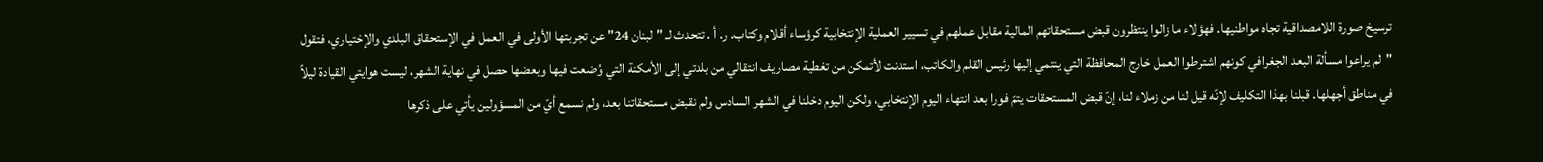ترسيخ صورة اللامصداقية تجاه مواطنيها. فهؤلاء ما زالوا ينتظرون قبض مستحقاتهم المالية مقابل عملهم في تسيير العملية الإنتخابية كرؤساء أقلام وكتاب. ر. أ . تتحدث لـ "لبنان 24" عن تجربتها الأولى في العمل في الإستحقاق البلدي والإختياري، فتقول "لم يراعوا مسألة البعد الجغرافي كونهم اشترطوا العمل خارج المحافظة التي ينتمي إليها رئيس القلم والكاتب، استدنت لأتمكن من تغطية مصاريف انتقالي من بلدتي إلى الأمكنة التي وُضعت فيها وبعضها حصل في نهاية الشهر، ليست هوايتي القيادة ليلاً في مناطق أجهلها. قبلنا بهذا التكليف لإنّه قيل لنا من زملاء لنا، إنّ قبض المستحقات يتمّ فورا بعد انتهاء اليوم الإنتخابي، ولكن اليوم دخلنا في الشهر السادس ولم نقبض مستحقاتنا بعد، ولم نسمع أيّ من المسؤولين يأتي على ذكرها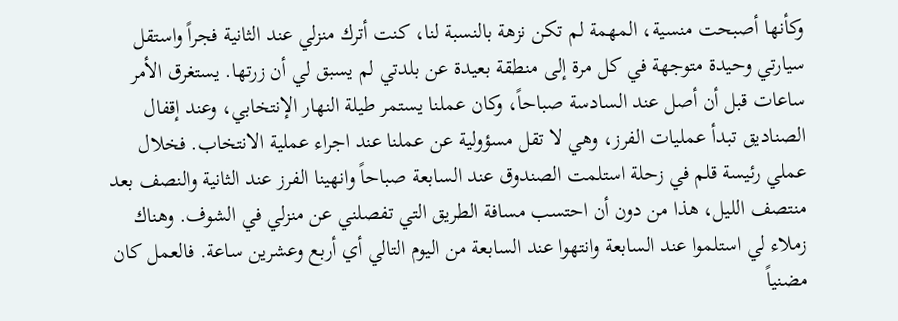وكأنها أصبحت منسية، المهمة لم تكن نزهة بالنسبة لنا، كنت أترك منزلي عند الثانية فجراً واستقل سيارتي وحيدة متوجهة في كل مرة إلى منطقة بعيدة عن بلدتي لم يسبق لي أن زرتها. يستغرق الأمر ساعات قبل أن أصل عند السادسة صباحاً، وكان عملنا يستمر طيلة النهار الإنتخابي، وعند إقفال الصناديق تبدأ عمليات الفرز، وهي لا تقل مسؤولية عن عملنا عند اجراء عملية الانتخاب. فخلال عملي رئيسة قلم في زحلة استلمت الصندوق عند السابعة صباحاً وانهينا الفرز عند الثانية والنصف بعد منتصف الليل، هذا من دون أن احتسب مسافة الطريق التي تفصلني عن منزلي في الشوف. وهناك زملاء لي استلموا عند السابعة وانتهوا عند السابعة من اليوم التالي أي أربع وعشرين ساعة. فالعمل كان مضنياً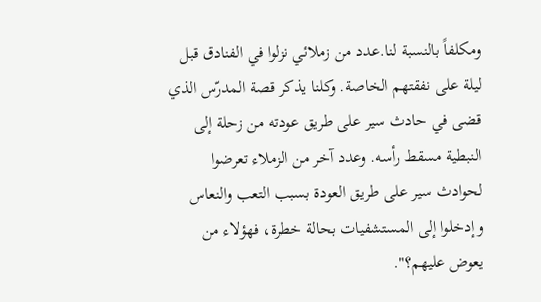ومكلفاً بالنسبة لنا.عدد من زملائي نزلوا في الفنادق قبل ليلة على نفقتهم الخاصة. وكلنا يذكر قصة المدرّس الذي قضى في حادث سير على طريق عودته من زحلة إلى النبطية مسقط رأسه. وعدد آخر من الزملاء تعرضوا لحوادث سير على طريق العودة بسبب التعب والنعاس وإدخلوا إلى المستشفيات بحالة خطرة، فهؤلاء من يعوض عليهم؟".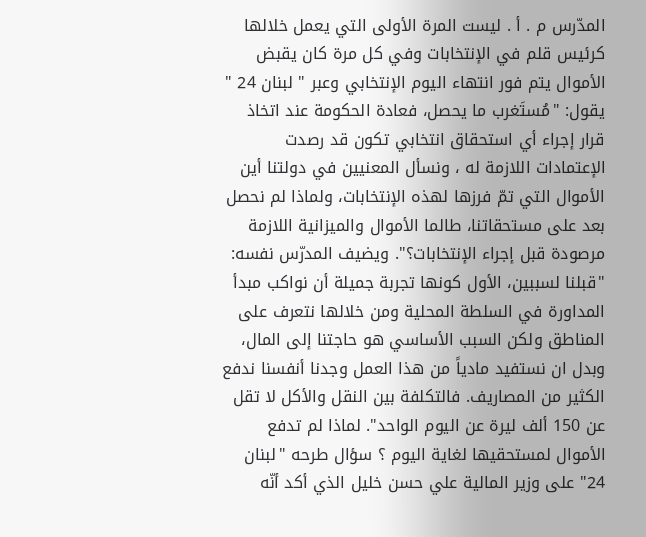المدّرس م . أ . ليست المرة الأولى التي يعمل خلالها كرئيس قلم في الإنتخابات وفي كل مرة كان يقبض الأموال يتم فور انتهاء اليوم الإنتخابي وعبر " لبنان 24 " يقول: "مُستَغرب ما يحصل، فعادة الحكومة عند اتخاذ قرار إجراء أي استحقاق انتخابي تكون قد رصدت الإعتمادات اللازمة له ، ونسأل المعنيين في دولتنا أين الأموال التي تمّ فرزها لهذه الإنتخابات، ولماذا لم نحصل بعد على مستحقاتنا، طالما الأموال والميزانية اللازمة مرصودة قبل إجراء الإنتخابات؟". ويضيف المدرّس نفسه: "قبلنا لسببين، الأول كونها تجربة جميلة أن نواكب مبدأ المداورة في السلطة المحلية ومن خلالها نتعرف على المناطق ولكن السبب الأساسي هو حاجتنا إلى المال، وبدل ان نستفيد مادياً من هذا العمل وجدنا أنفسنا ندفع الكثير من المصاريف. فالتكلفة بين النقل والأكل لا تقل عن 150 ألف ليرة عن اليوم الواحد". لماذا لم تدفع الأموال لمستحقيها لغاية اليوم ؟ سؤال طرحه "لبنان 24" على وزير المالية علي حسن خليل الذي أكد أنّه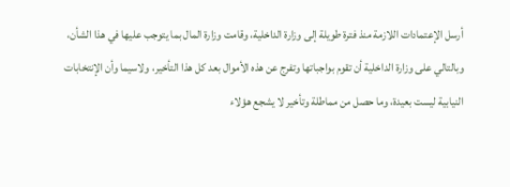أرسل الإعتمادات اللازمة منذ فترة طويلة إلى وزارة الداخلية، وقامت وزارة المال بما يتوجب عليها في هذا الشأن، وبالتالي على وزارة الداخلية أن تقوم بواجباتها وتفرج عن هذه الأموال بعد كل هذا التأخير، ولاسيما وأن الإنتخابات النيابية ليست بعيدة، وما حصل من مماطلة وتأخير لا يشجع هؤلاء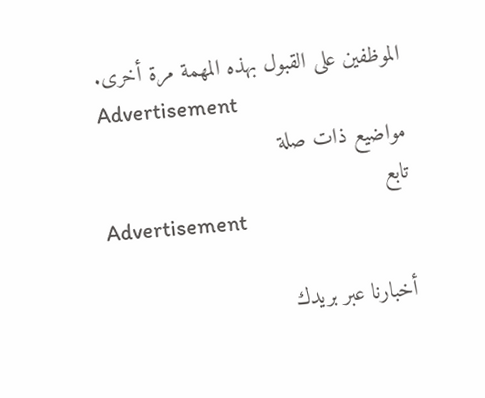الموظفين على القبول بهذه المهمة مرة أخرى.
Advertisement
مواضيع ذات صلة
تابع
Advertisement

أخبارنا عبر بريدك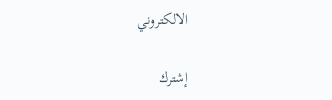الالكتروني

إشترك